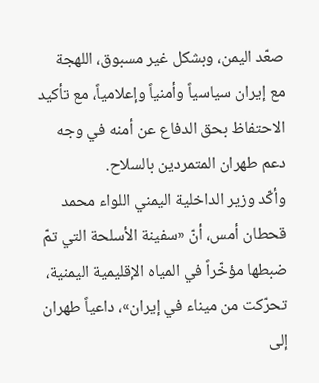صعّد اليمن، وبشكل غير مسبوق، اللهجة مع إيران سياسياً وأمنياً وإعلامياً، مع تأكيد الاحتفاظ بحق الدفاع عن أمنه في وجه دعم طهران المتمردين بالسلاح.
وأكّد وزير الداخلية اليمني اللواء محمد قحطان أمس، أنّ «سفينة الأسلحة التي تمّ ضبطها مؤخّراً في المياه الإقليمية اليمنية، تحرّكت من ميناء في إيران»، داعياً طهران إلى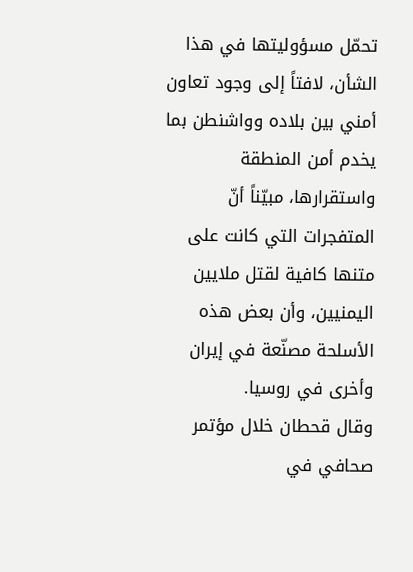تحمّل مسؤوليتها في هذا الشأن، لافتاً إلى وجود تعاون أمني بين بلاده وواشنطن بما يخدم أمن المنطقة واستقرارها، مبيّناً أنّ المتفجرات التي كانت على متنها كافية لقتل ملايين اليمنيين، وأن بعض هذه الأسلحة مصنّعة في إيران وأخرى في روسيا.
وقال قحطان خلال مؤتمر صحافي في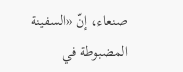صنعاء، إنّ «السفينة المضبوطة في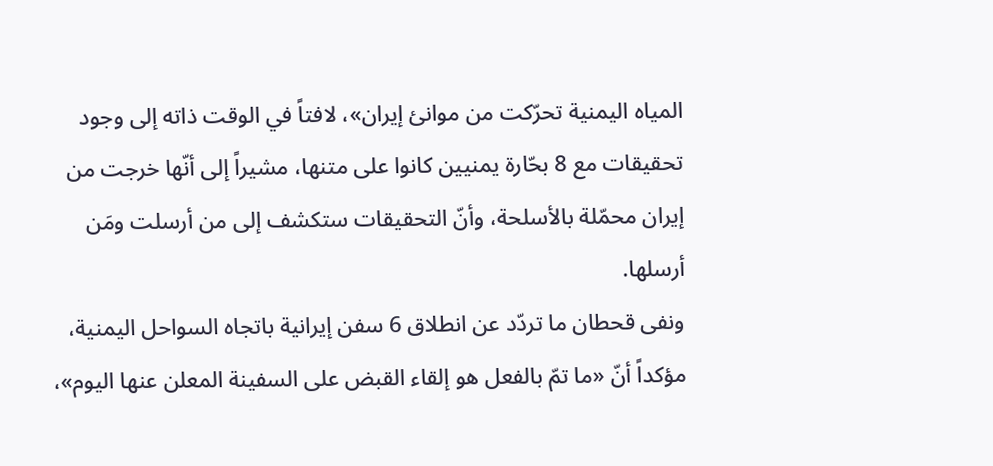المياه اليمنية تحرّكت من موانئ إيران»، لافتاً في الوقت ذاته إلى وجود تحقيقات مع 8 بحّارة يمنيين كانوا على متنها، مشيراً إلى أنّها خرجت من إيران محمّلة بالأسلحة، وأنّ التحقيقات ستكشف إلى من أرسلت ومَن أرسلها.
ونفى قحطان ما تردّد عن انطلاق 6 سفن إيرانية باتجاه السواحل اليمنية، مؤكداً أنّ «ما تمّ بالفعل هو إلقاء القبض على السفينة المعلن عنها اليوم»،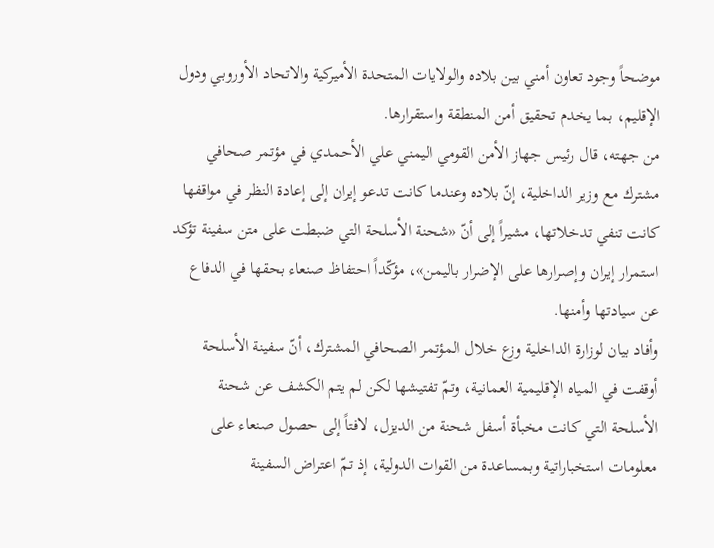موضحاً وجود تعاون أمني بين بلاده والولايات المتحدة الأميركية والاتحاد الأوروبي ودول الإقليم، بما يخدم تحقيق أمن المنطقة واستقرارها.
من جهته، قال رئيس جهاز الأمن القومي اليمني علي الأحمدي في مؤتمر صحافي مشترك مع وزير الداخلية، إنّ بلاده وعندما كانت تدعو إيران إلى إعادة النظر في مواقفها كانت تنفي تدخلاتها، مشيراً إلى أنّ «شحنة الأسلحة التي ضبطت على متن سفينة تؤكد استمرار إيران وإصرارها على الإضرار باليمن»، مؤكّداً احتفاظ صنعاء بحقها في الدفاع عن سيادتها وأمنها.
وأفاد بيان لوزارة الداخلية وزع خلال المؤتمر الصحافي المشترك، أنّ سفينة الأسلحة أوقفت في المياه الإقليمية العمانية، وتمّ تفتيشها لكن لم يتم الكشف عن شحنة الأسلحة التي كانت مخبأة أسفل شحنة من الديزل، لافتاً إلى حصول صنعاء على معلومات استخباراتية وبمساعدة من القوات الدولية، إذ تمّ اعتراض السفينة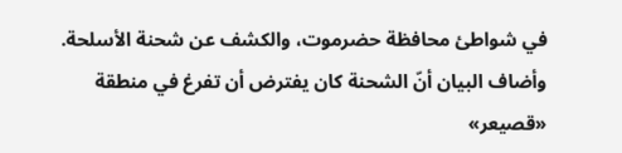في شواطئ محافظة حضرموت، والكشف عن شحنة الأسلحة.
وأضاف البيان أنّ الشحنة كان يفترض أن تفرغ في منطقة «قصيعر»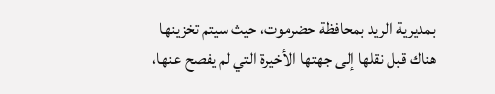بمديرية الريد بمحافظة حضرموت، حيث سيتم تخزينها هناك قبل نقلها إلى جهتها الأخيرة التي لم يفصح عنها،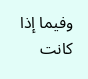وفيما إذا كانت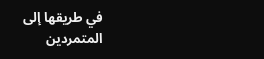في طريقها إلى المتمردين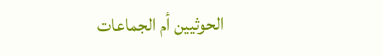الحوثيين أم الجماعات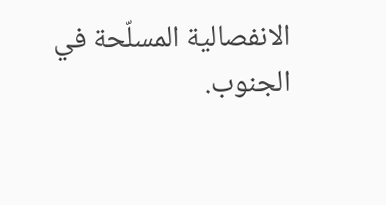الانفصالية المسلّحة في الجنوب.